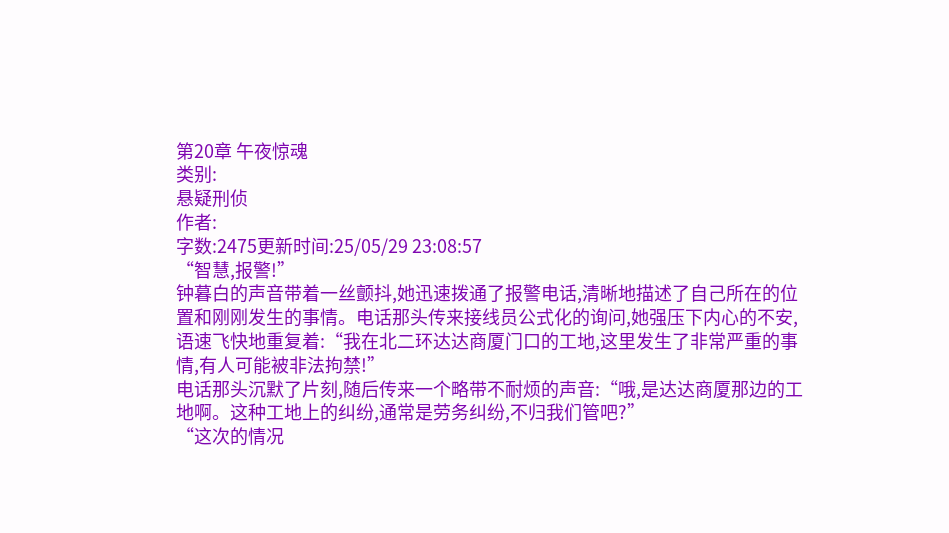第20章 午夜惊魂
类别:
悬疑刑侦
作者:
字数:2475更新时间:25/05/29 23:08:57
“智慧,报警!”
钟暮白的声音带着一丝颤抖,她迅速拨通了报警电话,清晰地描述了自己所在的位置和刚刚发生的事情。电话那头传来接线员公式化的询问,她强压下内心的不安,语速飞快地重复着:“我在北二环达达商厦门口的工地,这里发生了非常严重的事情,有人可能被非法拘禁!”
电话那头沉默了片刻,随后传来一个略带不耐烦的声音:“哦,是达达商厦那边的工地啊。这种工地上的纠纷,通常是劳务纠纷,不归我们管吧?”
“这次的情况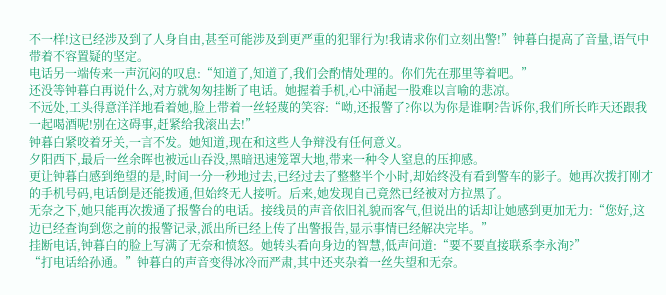不一样!这已经涉及到了人身自由,甚至可能涉及到更严重的犯罪行为!我请求你们立刻出警!”钟暮白提高了音量,语气中带着不容置疑的坚定。
电话另一端传来一声沉闷的叹息:“知道了,知道了,我们会酌情处理的。你们先在那里等着吧。”
还没等钟暮白再说什么,对方就匆匆挂断了电话。她握着手机,心中涌起一股难以言喻的悲凉。
不远处,工头得意洋洋地看着她,脸上带着一丝轻蔑的笑容:“呦,还报警了?你以为你是谁啊?告诉你,我们所长昨天还跟我一起喝酒呢!别在这碍事,赶紧给我滚出去!”
钟暮白紧咬着牙关,一言不发。她知道,现在和这些人争辩没有任何意义。
夕阳西下,最后一丝余晖也被远山吞没,黑暗迅速笼罩大地,带来一种令人窒息的压抑感。
更让钟暮白感到绝望的是,时间一分一秒地过去,已经过去了整整半个小时,却始终没有看到警车的影子。她再次拨打刚才的手机号码,电话倒是还能拨通,但始终无人接听。后来,她发现自己竟然已经被对方拉黑了。
无奈之下,她只能再次拨通了报警台的电话。接线员的声音依旧礼貌而客气,但说出的话却让她感到更加无力:“您好,这边已经查询到您之前的报警记录,派出所已经上传了出警报告,显示事情已经解决完毕。”
挂断电话,钟暮白的脸上写满了无奈和愤怒。她转头看向身边的智慧,低声问道:“要不要直接联系李永洵?”
“打电话给孙通。”钟暮白的声音变得冰冷而严肃,其中还夹杂着一丝失望和无奈。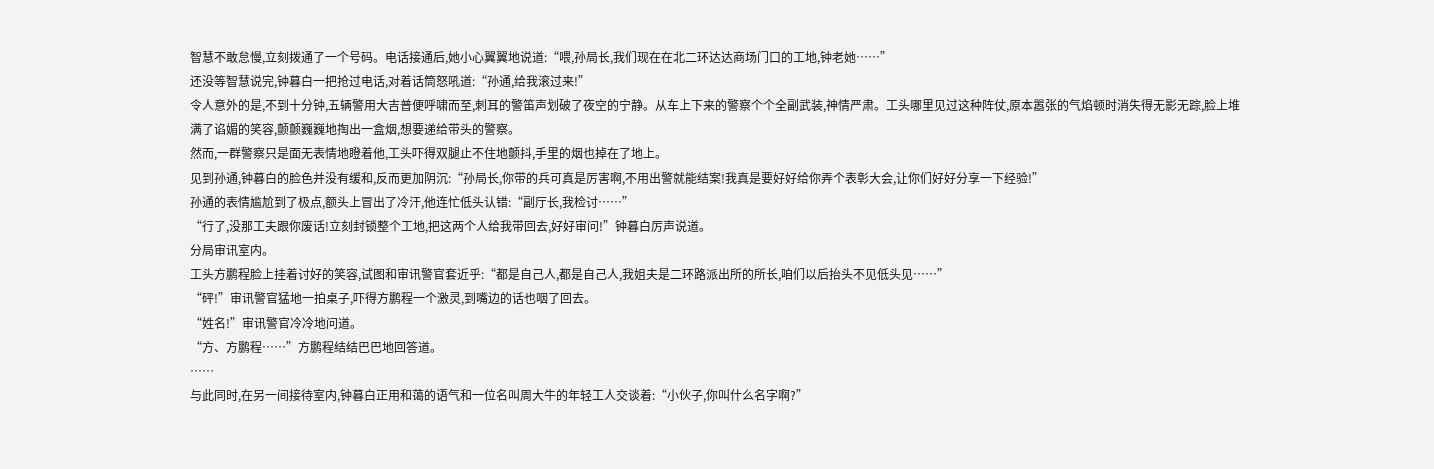智慧不敢怠慢,立刻拨通了一个号码。电话接通后,她小心翼翼地说道:“喂,孙局长,我们现在在北二环达达商场门口的工地,钟老她……”
还没等智慧说完,钟暮白一把抢过电话,对着话筒怒吼道:“孙通,给我滚过来!”
令人意外的是,不到十分钟,五辆警用大吉普便呼啸而至,刺耳的警笛声划破了夜空的宁静。从车上下来的警察个个全副武装,神情严肃。工头哪里见过这种阵仗,原本嚣张的气焰顿时消失得无影无踪,脸上堆满了谄媚的笑容,颤颤巍巍地掏出一盒烟,想要递给带头的警察。
然而,一群警察只是面无表情地瞪着他,工头吓得双腿止不住地颤抖,手里的烟也掉在了地上。
见到孙通,钟暮白的脸色并没有缓和,反而更加阴沉:“孙局长,你带的兵可真是厉害啊,不用出警就能结案!我真是要好好给你弄个表彰大会,让你们好好分享一下经验!”
孙通的表情尴尬到了极点,额头上冒出了冷汗,他连忙低头认错:“副厅长,我检讨……”
“行了,没那工夫跟你废话!立刻封锁整个工地,把这两个人给我带回去,好好审问!”钟暮白厉声说道。
分局审讯室内。
工头方鹏程脸上挂着讨好的笑容,试图和审讯警官套近乎:“都是自己人,都是自己人,我姐夫是二环路派出所的所长,咱们以后抬头不见低头见……”
“砰!”审讯警官猛地一拍桌子,吓得方鹏程一个激灵,到嘴边的话也咽了回去。
“姓名!”审讯警官冷冷地问道。
“方、方鹏程……”方鹏程结结巴巴地回答道。
……
与此同时,在另一间接待室内,钟暮白正用和蔼的语气和一位名叫周大牛的年轻工人交谈着:“小伙子,你叫什么名字啊?”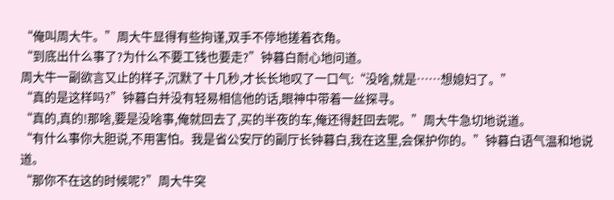“俺叫周大牛。”周大牛显得有些拘谨,双手不停地搓着衣角。
“到底出什么事了?为什么不要工钱也要走?”钟暮白耐心地问道。
周大牛一副欲言又止的样子,沉默了十几秒,才长长地叹了一口气:“没啥,就是……想媳妇了。”
“真的是这样吗?”钟暮白并没有轻易相信他的话,眼神中带着一丝探寻。
“真的,真的!那啥,要是没啥事,俺就回去了,买的半夜的车,俺还得赶回去呢。”周大牛急切地说道。
“有什么事你大胆说,不用害怕。我是省公安厅的副厅长钟暮白,我在这里,会保护你的。”钟暮白语气温和地说道。
“那你不在这的时候呢?”周大牛突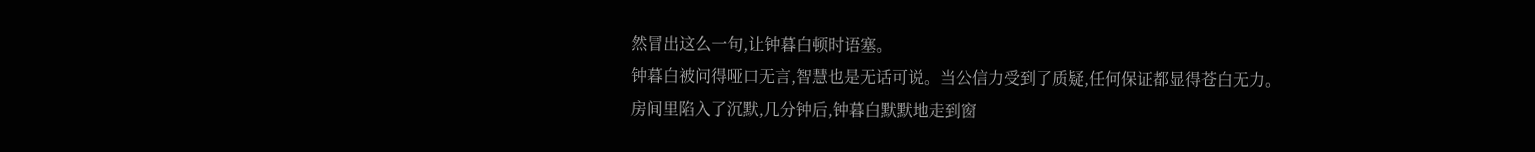然冒出这么一句,让钟暮白顿时语塞。
钟暮白被问得哑口无言,智慧也是无话可说。当公信力受到了质疑,任何保证都显得苍白无力。
房间里陷入了沉默,几分钟后,钟暮白默默地走到窗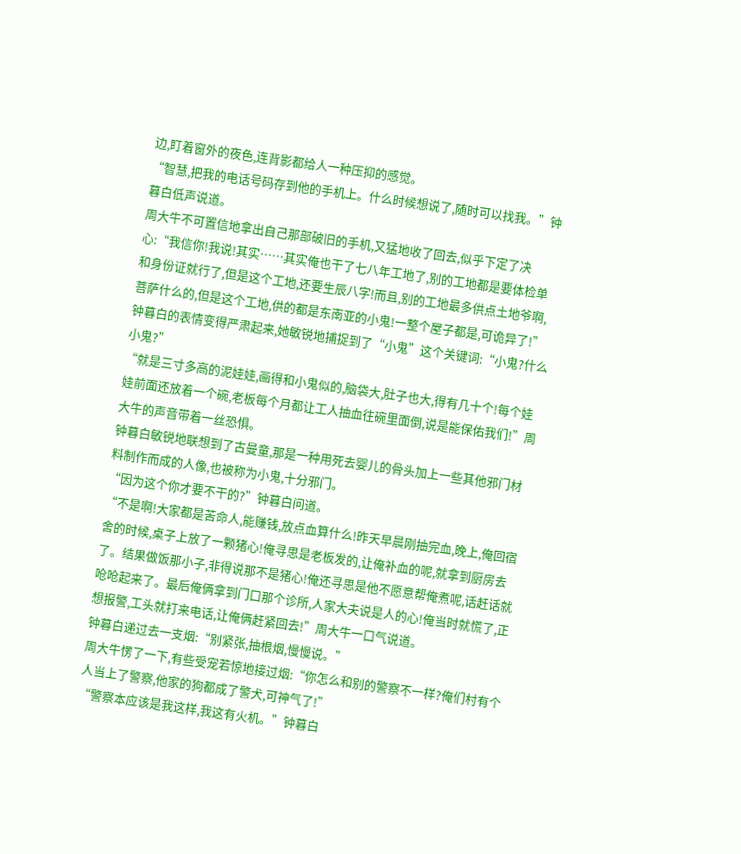边,盯着窗外的夜色,连背影都给人一种压抑的感觉。
“智慧,把我的电话号码存到他的手机上。什么时候想说了,随时可以找我。”钟暮白低声说道。
周大牛不可置信地拿出自己那部破旧的手机,又猛地收了回去,似乎下定了决心:“我信你!我说!其实……其实俺也干了七八年工地了,别的工地都是要体检单和身份证就行了,但是这个工地,还要生辰八字!而且,别的工地最多供点土地爷啊,菩萨什么的,但是这个工地,供的都是东南亚的小鬼!一整个屋子都是,可诡异了!”
钟暮白的表情变得严肃起来,她敏锐地捕捉到了“小鬼”这个关键词:“小鬼?什么小鬼?”
“就是三寸多高的泥娃娃,画得和小鬼似的,脑袋大,肚子也大,得有几十个!每个娃娃前面还放着一个碗,老板每个月都让工人抽血往碗里面倒,说是能保佑我们!”周大牛的声音带着一丝恐惧。
钟暮白敏锐地联想到了古曼童,那是一种用死去婴儿的骨头加上一些其他邪门材料制作而成的人像,也被称为小鬼,十分邪门。
“因为这个你才要不干的?”钟暮白问道。
“不是啊!大家都是苦命人,能赚钱,放点血算什么!昨天早晨刚抽完血,晚上,俺回宿舍的时候,桌子上放了一颗猪心!俺寻思是老板发的,让俺补血的呢,就拿到厨房去了。结果做饭那小子,非得说那不是猪心!俺还寻思是他不愿意帮俺煮呢,话赶话就呛呛起来了。最后俺俩拿到门口那个诊所,人家大夫说是人的心!俺当时就慌了,正想报警,工头就打来电话,让俺俩赶紧回去!”周大牛一口气说道。
钟暮白递过去一支烟:“别紧张,抽根烟,慢慢说。”
周大牛愣了一下,有些受宠若惊地接过烟:“你怎么和别的警察不一样?俺们村有个人当上了警察,他家的狗都成了警犬,可神气了!”
“警察本应该是我这样,我这有火机。”钟暮白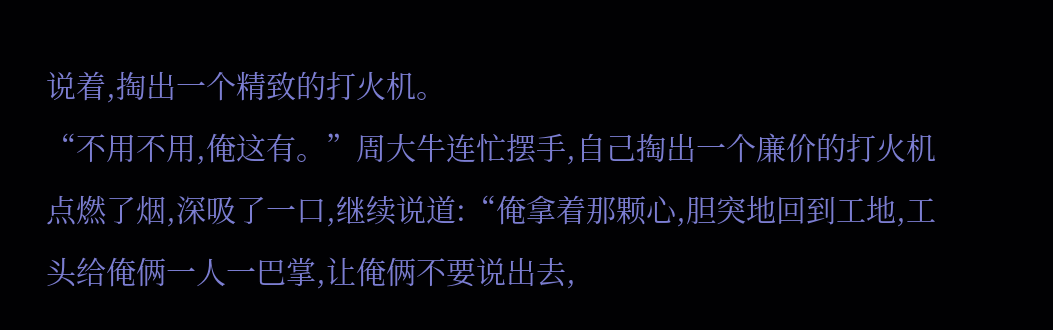说着,掏出一个精致的打火机。
“不用不用,俺这有。”周大牛连忙摆手,自己掏出一个廉价的打火机点燃了烟,深吸了一口,继续说道:“俺拿着那颗心,胆突地回到工地,工头给俺俩一人一巴掌,让俺俩不要说出去,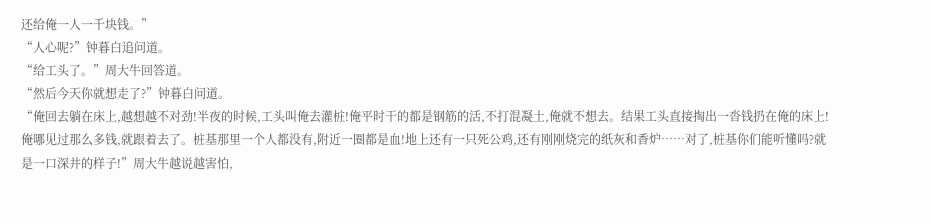还给俺一人一千块钱。”
“人心呢?”钟暮白追问道。
“给工头了。”周大牛回答道。
“然后今天你就想走了?”钟暮白问道。
“俺回去躺在床上,越想越不对劲!半夜的时候,工头叫俺去灌桩!俺平时干的都是钢筋的活,不打混凝土,俺就不想去。结果工头直接掏出一沓钱扔在俺的床上!俺哪见过那么多钱,就跟着去了。桩基那里一个人都没有,附近一圈都是血!地上还有一只死公鸡,还有刚刚烧完的纸灰和香炉……对了,桩基你们能听懂吗?就是一口深井的样子!”周大牛越说越害怕,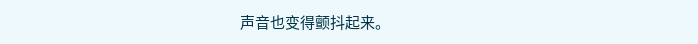声音也变得颤抖起来。